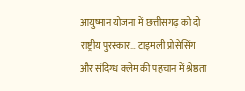आयुष्मान योजना में छत्तीसगढ़ को दो राष्ट्रीय पुरस्कार… टाइमली प्रोसेसिंग और संदिग्ध क्लेम की पहचान में श्रेष्ठता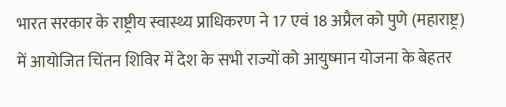भारत सरकार के राष्ट्रीय स्वास्थ्य प्राधिकरण ने 17 एवं 18 अप्रैल को पुणे (महाराष्ट्र) में आयोजित चिंतन शिविर में देश के सभी राज्यों को आयुष्मान योजना के बेहतर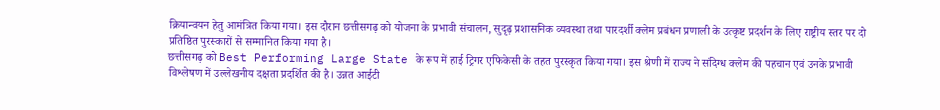क्रियान्वयन हेतु आमंत्रित किया गया। इस दौरान छत्तीसगढ़ को योजना के प्रभावी संचालन, सुदृढ़ प्रशासनिक व्यवस्था तथा पारदर्शी क्लेम प्रबंधन प्रणाली के उत्कृष्ट प्रदर्शन के लिए राष्ट्रीय स्तर पर दो प्रतिष्ठित पुरस्कारों से सम्मानित किया गया है।
छत्तीसगढ़ को Best Performing Large State के रूप में हाई ट्रिगर एफिकेसी के तहत पुरस्कृत किया गया। इस श्रेणी में राज्य ने संदिग्ध क्लेम की पहचान एवं उनके प्रभावी विश्लेषण में उल्लेखनीय दक्षता प्रदर्शित की है। उन्नत आईटी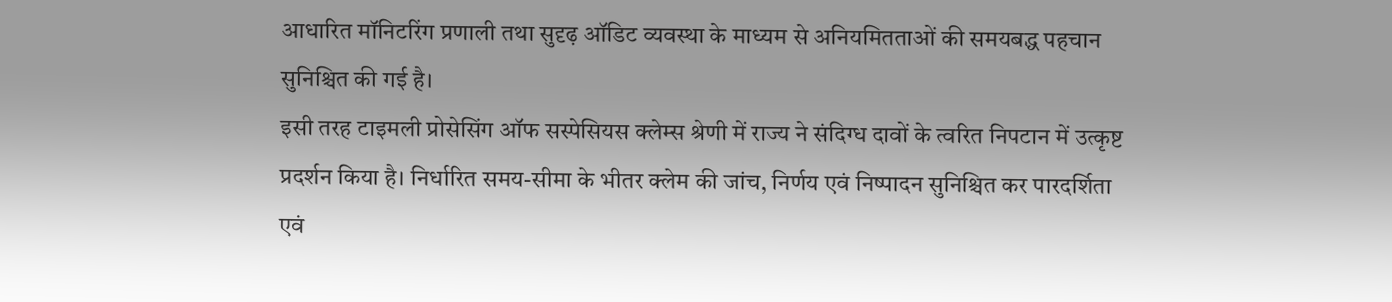आधारित मॉनिटरिंग प्रणाली तथा सुदृढ़ ऑडिट व्यवस्था के माध्यम से अनियमितताओं की समयबद्ध पहचान सुनिश्चित की गई है।
इसी तरह टाइमली प्रोसेसिंग ऑफ सस्पेसियस क्लेम्स श्रेणी में राज्य ने संदिग्ध दावों के त्वरित निपटान में उत्कृष्ट प्रदर्शन किया है। निर्धारित समय-सीमा के भीतर क्लेम की जांच, निर्णय एवं निष्पादन सुनिश्चित कर पारदर्शिता एवं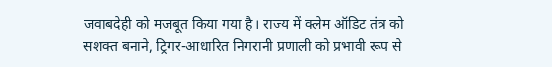जवाबदेही को मजबूत किया गया है। राज्य में क्लेम ऑडिट तंत्र को सशक्त बनाने, ट्रिगर-आधारित निगरानी प्रणाली को प्रभावी रूप से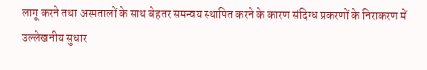लागू करने तथा अस्पतालों के साथ बेहतर समन्वय स्थापित करने के कारण संदिग्ध प्रकरणों के निराकरण में उल्लेखनीय सुधार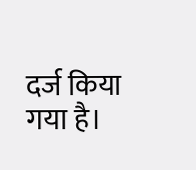दर्ज किया गया है।